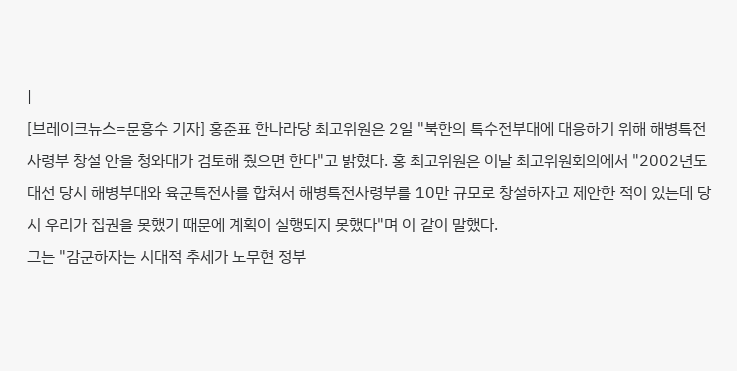|
[브레이크뉴스=문흥수 기자] 홍준표 한나라당 최고위원은 2일 "북한의 특수전부대에 대응하기 위해 해병특전사령부 창설 안을 청와대가 검토해 줬으면 한다"고 밝혔다. 홍 최고위원은 이날 최고위원회의에서 "2002년도 대선 당시 해병부대와 육군특전사를 합쳐서 해병특전사령부를 10만 규모로 창설하자고 제안한 적이 있는데 당시 우리가 집권을 못했기 때문에 계획이 실행되지 못했다"며 이 같이 말했다.
그는 "감군하자는 시대적 추세가 노무현 정부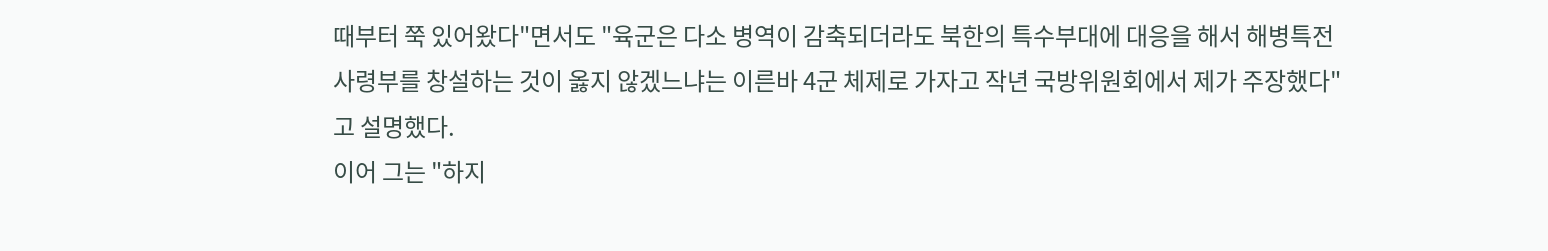때부터 쭉 있어왔다"면서도 "육군은 다소 병역이 감축되더라도 북한의 특수부대에 대응을 해서 해병특전사령부를 창설하는 것이 옳지 않겠느냐는 이른바 4군 체제로 가자고 작년 국방위원회에서 제가 주장했다"고 설명했다.
이어 그는 "하지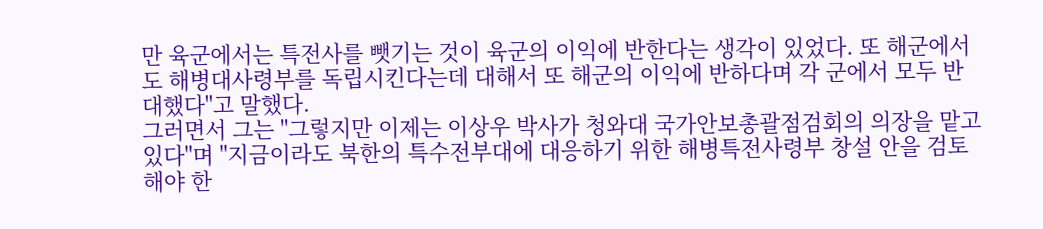만 육군에서는 특전사를 뺏기는 것이 육군의 이익에 반한다는 생각이 있었다. 또 해군에서도 해병대사령부를 독립시킨다는데 대해서 또 해군의 이익에 반하다며 각 군에서 모두 반대했다"고 말했다.
그러면서 그는 "그렇지만 이제는 이상우 박사가 청와대 국가안보총괄점검회의 의장을 맡고 있다"며 "지금이라도 북한의 특수전부대에 대응하기 위한 해병특전사령부 창설 안을 검토 해야 한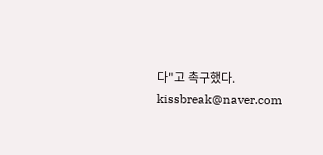다"고 촉구했다.
kissbreak@naver.com